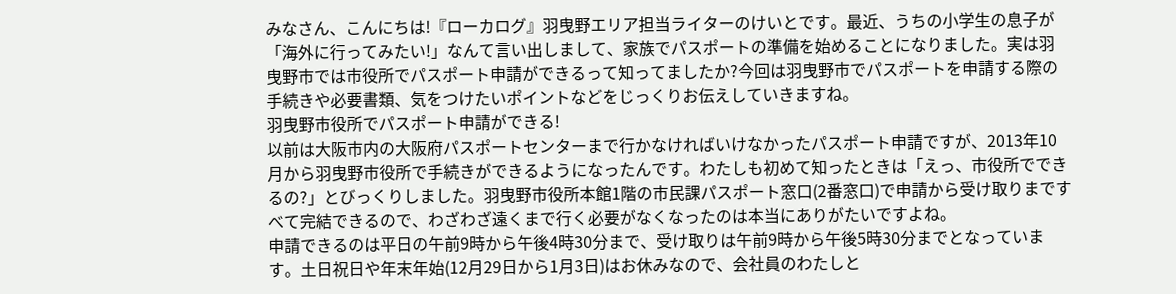みなさん、こんにちは!『ローカログ』羽曳野エリア担当ライターのけいとです。最近、うちの小学生の息子が「海外に行ってみたい!」なんて言い出しまして、家族でパスポートの準備を始めることになりました。実は羽曳野市では市役所でパスポート申請ができるって知ってましたか?今回は羽曳野市でパスポートを申請する際の手続きや必要書類、気をつけたいポイントなどをじっくりお伝えしていきますね。
羽曳野市役所でパスポート申請ができる!
以前は大阪市内の大阪府パスポートセンターまで行かなければいけなかったパスポート申請ですが、2013年10月から羽曳野市役所で手続きができるようになったんです。わたしも初めて知ったときは「えっ、市役所でできるの?」とびっくりしました。羽曳野市役所本館1階の市民課パスポート窓口(2番窓口)で申請から受け取りまですべて完結できるので、わざわざ遠くまで行く必要がなくなったのは本当にありがたいですよね。
申請できるのは平日の午前9時から午後4時30分まで、受け取りは午前9時から午後5時30分までとなっています。土日祝日や年末年始(12月29日から1月3日)はお休みなので、会社員のわたしと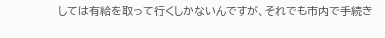しては有給を取って行くしかないんですが、それでも市内で手続き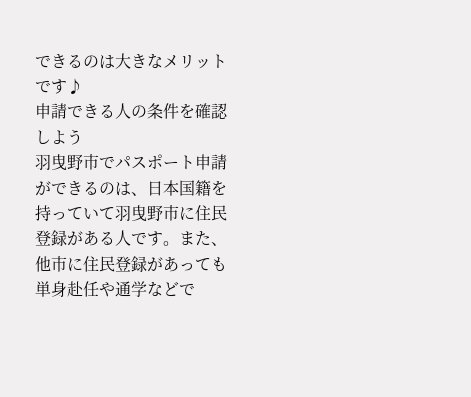できるのは大きなメリットです♪
申請できる人の条件を確認しよう
羽曳野市でパスポート申請ができるのは、日本国籍を持っていて羽曳野市に住民登録がある人です。また、他市に住民登録があっても単身赴任や通学などで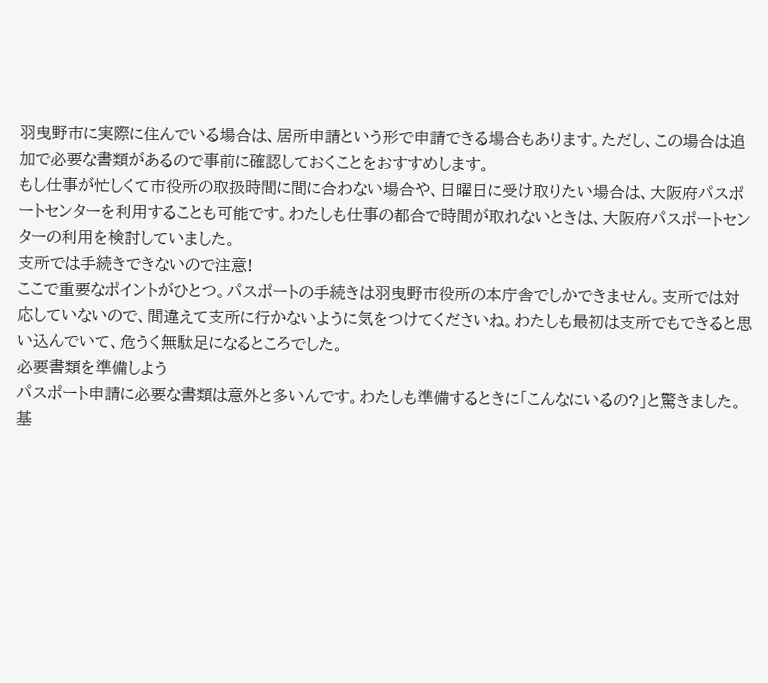羽曳野市に実際に住んでいる場合は、居所申請という形で申請できる場合もあります。ただし、この場合は追加で必要な書類があるので事前に確認しておくことをおすすめします。
もし仕事が忙しくて市役所の取扱時間に間に合わない場合や、日曜日に受け取りたい場合は、大阪府パスポートセンターを利用することも可能です。わたしも仕事の都合で時間が取れないときは、大阪府パスポートセンターの利用を検討していました。
支所では手続きできないので注意!
ここで重要なポイントがひとつ。パスポートの手続きは羽曳野市役所の本庁舎でしかできません。支所では対応していないので、間違えて支所に行かないように気をつけてくださいね。わたしも最初は支所でもできると思い込んでいて、危うく無駄足になるところでした。
必要書類を準備しよう
パスポート申請に必要な書類は意外と多いんです。わたしも準備するときに「こんなにいるの?」と驚きました。基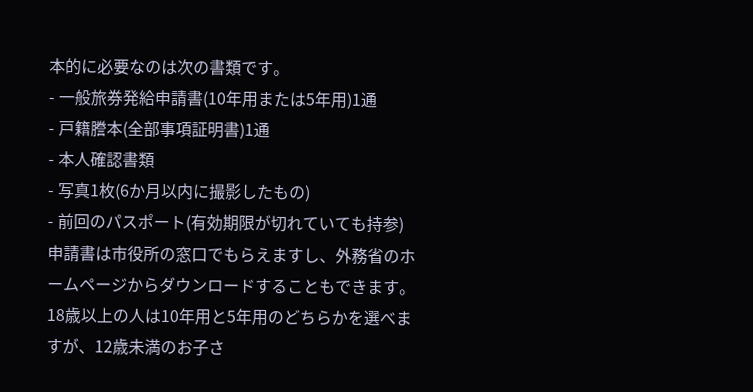本的に必要なのは次の書類です。
- 一般旅券発給申請書(10年用または5年用)1通
- 戸籍謄本(全部事項証明書)1通
- 本人確認書類
- 写真1枚(6か月以内に撮影したもの)
- 前回のパスポート(有効期限が切れていても持参)
申請書は市役所の窓口でもらえますし、外務省のホームページからダウンロードすることもできます。18歳以上の人は10年用と5年用のどちらかを選べますが、12歳未満のお子さ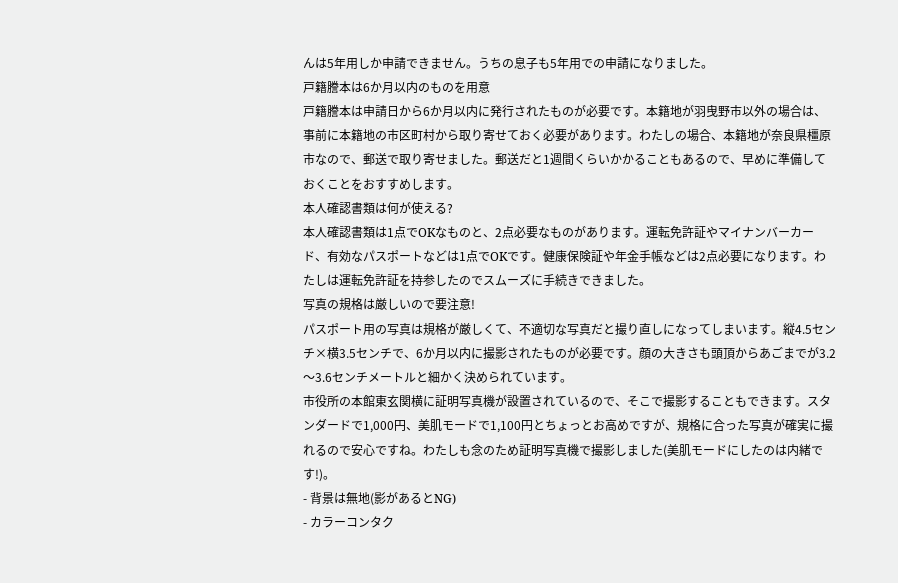んは5年用しか申請できません。うちの息子も5年用での申請になりました。
戸籍謄本は6か月以内のものを用意
戸籍謄本は申請日から6か月以内に発行されたものが必要です。本籍地が羽曳野市以外の場合は、事前に本籍地の市区町村から取り寄せておく必要があります。わたしの場合、本籍地が奈良県橿原市なので、郵送で取り寄せました。郵送だと1週間くらいかかることもあるので、早めに準備しておくことをおすすめします。
本人確認書類は何が使える?
本人確認書類は1点でOKなものと、2点必要なものがあります。運転免許証やマイナンバーカード、有効なパスポートなどは1点でOKです。健康保険証や年金手帳などは2点必要になります。わたしは運転免許証を持参したのでスムーズに手続きできました。
写真の規格は厳しいので要注意!
パスポート用の写真は規格が厳しくて、不適切な写真だと撮り直しになってしまいます。縦4.5センチ×横3.5センチで、6か月以内に撮影されたものが必要です。顔の大きさも頭頂からあごまでが3.2〜3.6センチメートルと細かく決められています。
市役所の本館東玄関横に証明写真機が設置されているので、そこで撮影することもできます。スタンダードで1,000円、美肌モードで1,100円とちょっとお高めですが、規格に合った写真が確実に撮れるので安心ですね。わたしも念のため証明写真機で撮影しました(美肌モードにしたのは内緒です!)。
- 背景は無地(影があるとNG)
- カラーコンタク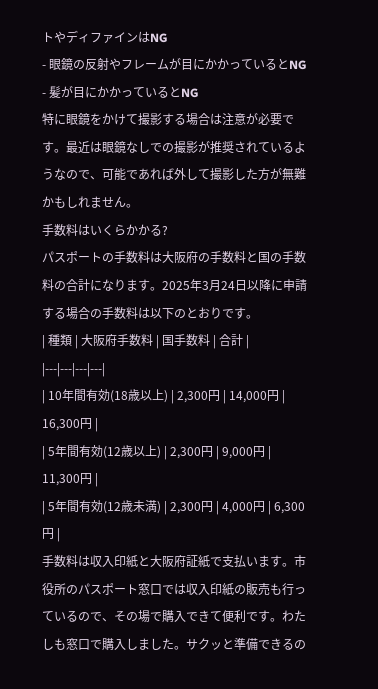トやディファインはNG
- 眼鏡の反射やフレームが目にかかっているとNG
- 髪が目にかかっているとNG
特に眼鏡をかけて撮影する場合は注意が必要です。最近は眼鏡なしでの撮影が推奨されているようなので、可能であれば外して撮影した方が無難かもしれません。
手数料はいくらかかる?
パスポートの手数料は大阪府の手数料と国の手数料の合計になります。2025年3月24日以降に申請する場合の手数料は以下のとおりです。
| 種類 | 大阪府手数料 | 国手数料 | 合計 |
|---|---|---|---|
| 10年間有効(18歳以上) | 2,300円 | 14,000円 | 16,300円 |
| 5年間有効(12歳以上) | 2,300円 | 9,000円 | 11,300円 |
| 5年間有効(12歳未満) | 2,300円 | 4,000円 | 6,300円 |
手数料は収入印紙と大阪府証紙で支払います。市役所のパスポート窓口では収入印紙の販売も行っているので、その場で購入できて便利です。わたしも窓口で購入しました。サクッと準備できるの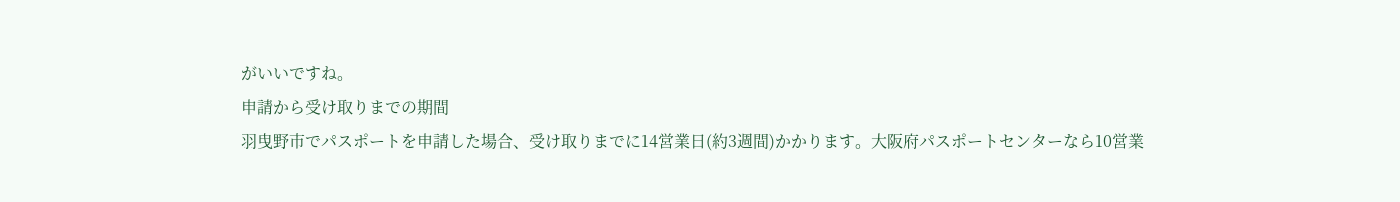がいいですね。
申請から受け取りまでの期間
羽曳野市でパスポートを申請した場合、受け取りまでに14営業日(約3週間)かかります。大阪府パスポートセンターなら10営業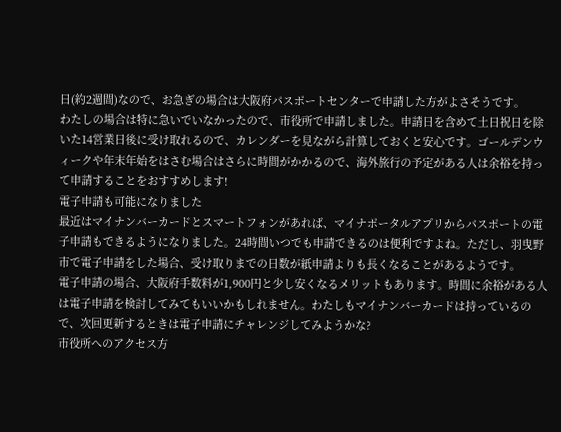日(約2週間)なので、お急ぎの場合は大阪府パスポートセンターで申請した方がよさそうです。
わたしの場合は特に急いでいなかったので、市役所で申請しました。申請日を含めて土日祝日を除いた14営業日後に受け取れるので、カレンダーを見ながら計算しておくと安心です。ゴールデンウィークや年末年始をはさむ場合はさらに時間がかかるので、海外旅行の予定がある人は余裕を持って申請することをおすすめします!
電子申請も可能になりました
最近はマイナンバーカードとスマートフォンがあれば、マイナポータルアプリからパスポートの電子申請もできるようになりました。24時間いつでも申請できるのは便利ですよね。ただし、羽曳野市で電子申請をした場合、受け取りまでの日数が紙申請よりも長くなることがあるようです。
電子申請の場合、大阪府手数料が1,900円と少し安くなるメリットもあります。時間に余裕がある人は電子申請を検討してみてもいいかもしれません。わたしもマイナンバーカードは持っているので、次回更新するときは電子申請にチャレンジしてみようかな?
市役所へのアクセス方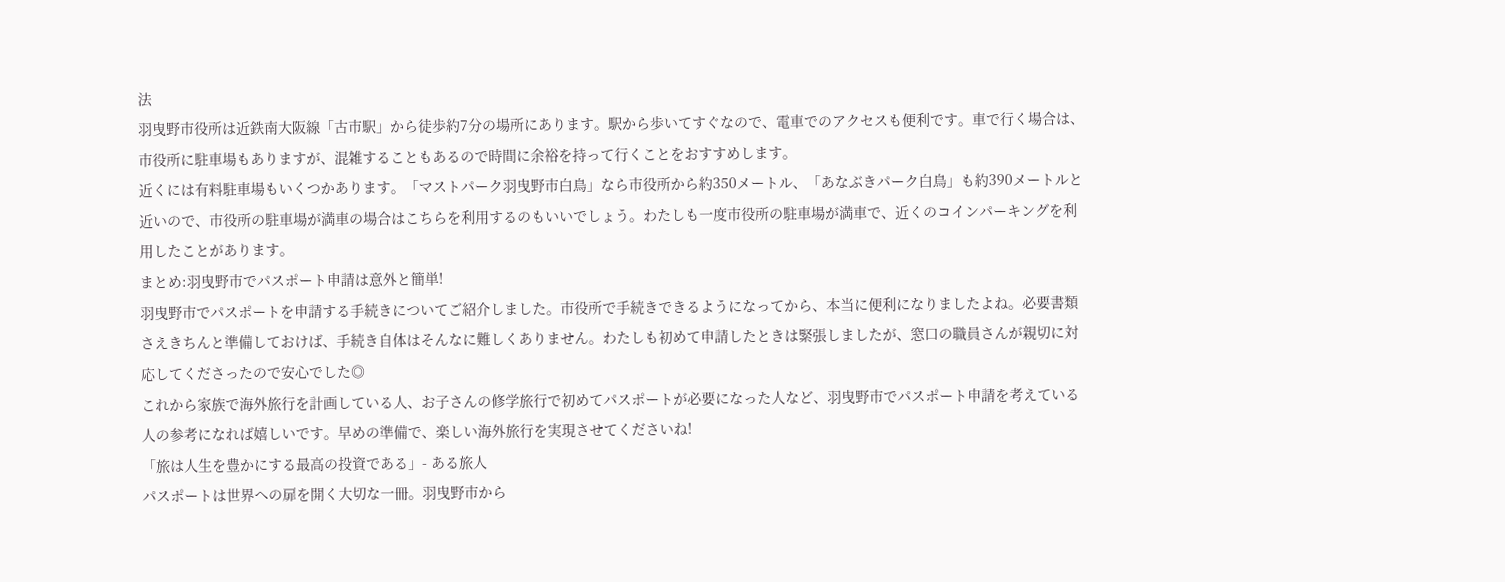法
羽曳野市役所は近鉄南大阪線「古市駅」から徒歩約7分の場所にあります。駅から歩いてすぐなので、電車でのアクセスも便利です。車で行く場合は、市役所に駐車場もありますが、混雑することもあるので時間に余裕を持って行くことをおすすめします。
近くには有料駐車場もいくつかあります。「マストパーク羽曳野市白鳥」なら市役所から約350メートル、「あなぶきパーク白鳥」も約390メートルと近いので、市役所の駐車場が満車の場合はこちらを利用するのもいいでしょう。わたしも一度市役所の駐車場が満車で、近くのコインパーキングを利用したことがあります。
まとめ:羽曳野市でパスポート申請は意外と簡単!
羽曳野市でパスポートを申請する手続きについてご紹介しました。市役所で手続きできるようになってから、本当に便利になりましたよね。必要書類さえきちんと準備しておけば、手続き自体はそんなに難しくありません。わたしも初めて申請したときは緊張しましたが、窓口の職員さんが親切に対応してくださったので安心でした◎
これから家族で海外旅行を計画している人、お子さんの修学旅行で初めてパスポートが必要になった人など、羽曳野市でパスポート申請を考えている人の参考になれば嬉しいです。早めの準備で、楽しい海外旅行を実現させてくださいね!
「旅は人生を豊かにする最高の投資である」- ある旅人
パスポートは世界への扉を開く大切な一冊。羽曳野市から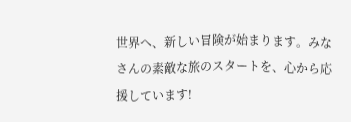世界へ、新しい冒険が始まります。みなさんの素敵な旅のスタートを、心から応援しています!